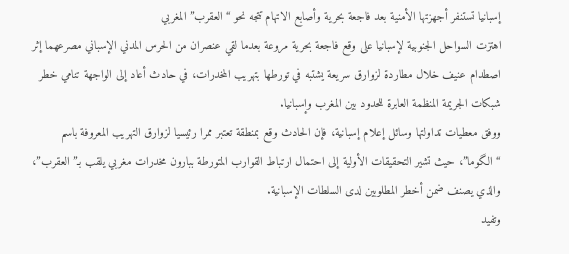إسبانيا تستنفر أجهزتها الأمنية بعد فاجعة بحرية وأصابع الاتهام تتجه نحو “العقرب” المغربي
اهتزت السواحل الجنوبية لإسبانيا على وقع فاجعة بحرية مروعة بعدما لقي عنصران من الحرس المدني الإسباني مصرعهما إثر اصطدام عنيف خلال مطاردة لزوارق سريعة يشتبه في تورطها بتهريب المخدرات، في حادث أعاد إلى الواجهة تنامي خطر شبكات الجريمة المنظمة العابرة للحدود بين المغرب وإسبانيا.
ووفق معطيات تداولتها وسائل إعلام إسبانية، فإن الحادث وقع بمنطقة تعتبر ممرا رئيسيا لزوارق التهريب المعروفة باسم “الگوما”، حيث تشير التحقيقات الأولية إلى احتمال ارتباط القوارب المتورطة ببارون مخدرات مغربي يلقب بـ”العقرب”، والذي يصنف ضمن أخطر المطلوبين لدى السلطات الإسبانية.
وتفيد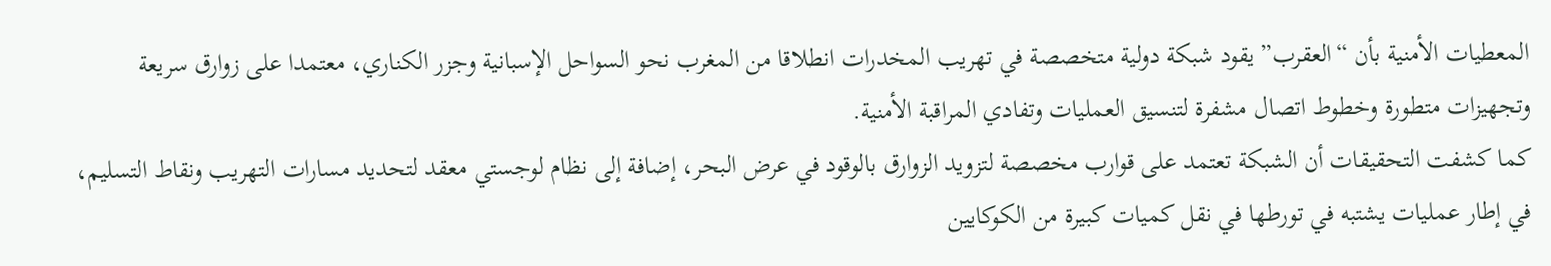المعطيات الأمنية بأن “العقرب” يقود شبكة دولية متخصصة في تهريب المخدرات انطلاقا من المغرب نحو السواحل الإسبانية وجزر الكناري، معتمدا على زوارق سريعة وتجهيزات متطورة وخطوط اتصال مشفرة لتنسيق العمليات وتفادي المراقبة الأمنية.
كما كشفت التحقيقات أن الشبكة تعتمد على قوارب مخصصة لتزويد الزوارق بالوقود في عرض البحر، إضافة إلى نظام لوجستي معقد لتحديد مسارات التهريب ونقاط التسليم، في إطار عمليات يشتبه في تورطها في نقل كميات كبيرة من الكوكايين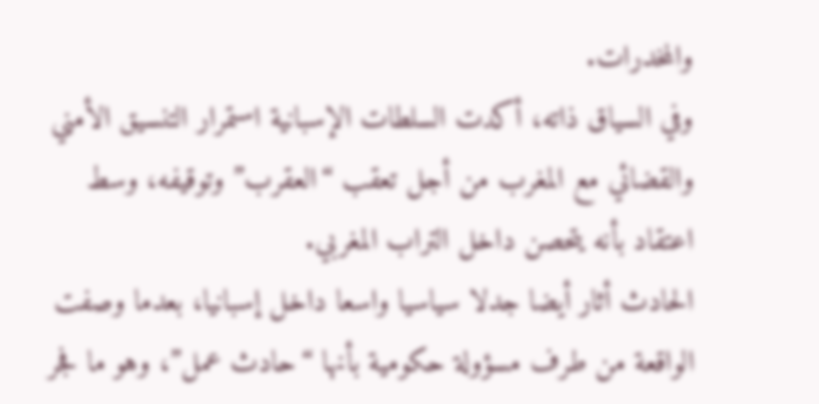والمخدرات.
وفي السياق ذاته، أكدت السلطات الإسبانية استمرار التنسيق الأمني والقضائي مع المغرب من أجل تعقب “العقرب” وتوقيفه، وسط اعتقاد بأنه يتحصن داخل التراب المغربي.
الحادث أثار أيضا جدلا سياسيا واسعا داخل إسبانيا، بعدما وصفت الواقعة من طرف مسؤولة حكومية بأنها “حادث عمل”، وهو ما فجر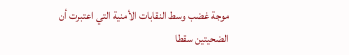موجة غضب وسط النقابات الأمنية التي اعتبرت أن الضحيتين سقطا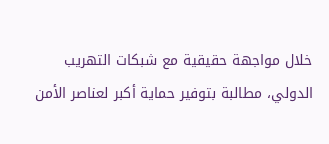خلال مواجهة حقيقية مع شبكات التهريب الدولي، مطالبة بتوفير حماية أكبر لعناصر الأمن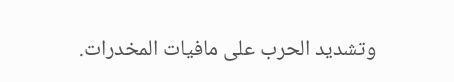وتشديد الحرب على مافيات المخدرات.